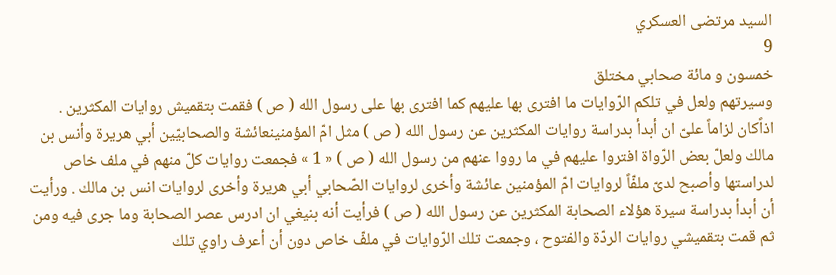السيد مرتضى العسكري
9
خمسون و مائة صحابي مختلق
وسيرتهم ولعل في تلكم الرّوايات ما افترى بها عليهم كما افترى بها على رسول الله ( ص ) فقمت بتقميش روايات المكثرين . اذاًكان لزاماً علىّ ان أبدأ بدراسة روايات المكثرين عن رسول الله ( ص ) مثل امّ المؤمنينعائشة والصحابيّين أبي هريرة وأنس بن مالك ولعلّ بعض الرّواة افتروا عليهم في ما رووا عنهم من رسول الله ( ص ) « 1 » فجمعت روايات كلّ منهم في ملف خاص لدراستها وأصبح لدىّ ملفّاً لروايات امّ المؤمنين عائشة وأخرى لروايات الصّحابي أبي هريرة وأخرى لروايات انس بن مالك . ورأيت أن أبدأ بدراسة سيرة هؤلاء الصحابة المكثرين عن رسول الله ( ص ) فرأيت أنه بنيغي ان ادرس عصر الصحابة وما جرى فيه ومن ثم قمت بتقميشي روايات الردّة والفتوح ، وجمعت تلك الرّوايات في ملفّ خاص دون أن أعرف راوي تلك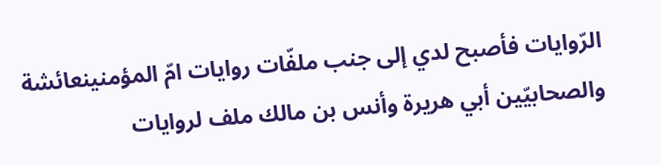الرّوايات فأصبح لدي إلى جنب ملفّات روايات امّ المؤمنينعائشة والصحابيّين أبي هريرة وأنس بن مالك ملف لروايات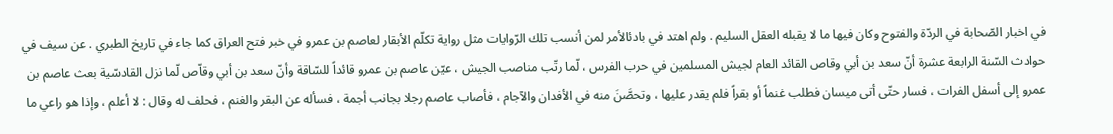في اخبار الصّحابة في الردّة والفتوح وكان فيها ما لا يقبله العقل السليم . ولم اهتد في بادئالأمر لمن أنسب تلك الرّوايات مثل رواية تكلّم الأبقار لعاصم بن عمرو في خبر فتح العراق كما جاء في تاريخ الطبري . عن سيف في حوادث السّنة الرابعة عشرة أنّ سعد بن أبي وقاص القائد العام لجيش المسلمين في حرب الفرس ، لّما رتّب مناصب الجيش ، عيّن عاصم بن عمرو قائداً للسّاقة وأنّ سعد بن أبي وقاّص لّما نزل القادسّية بعث عاصم بن عمرو إلى أسفل الفرات ، فسار حتّى أتى ميسان فطلب غنماً أو بقراً فلم يقدر عليها ، وتحصَّنَ منه في الأفدان والآجام ، فأصاب عاصم رجلا بجانب أجمة ، فسأله عن البقر والغنم ، فحلف له وقال : لا أعلم ، وإذا هو راعي ما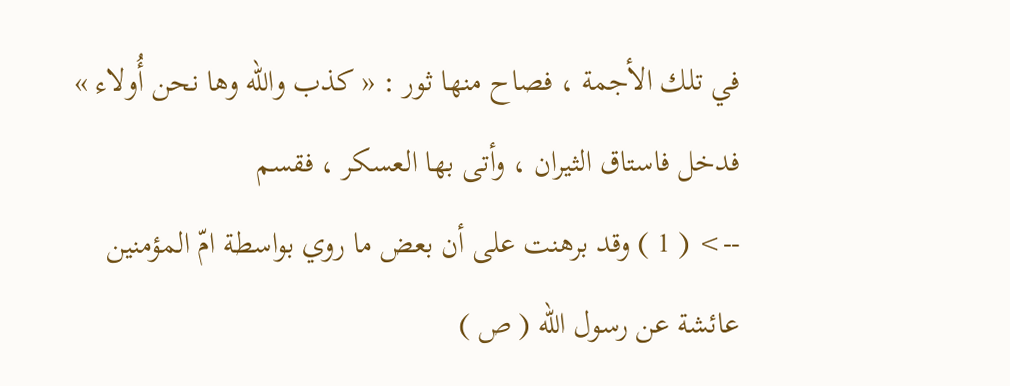في تلك الأجمة ، فصاح منها ثور : « كذب والله وها نحن أُولاء » فدخل فاستاق الثيران ، وأتى بها العسكر ، فقسم
--> ( 1 ) وقد برهنت على أن بعض ما روي بواسطة امّ المؤمنين عائشة عن رسول الله ( ص )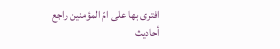افترى بها على امّ المؤمنين راجع أحاديث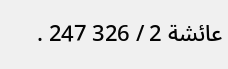عائشة 2 / 326 247 .